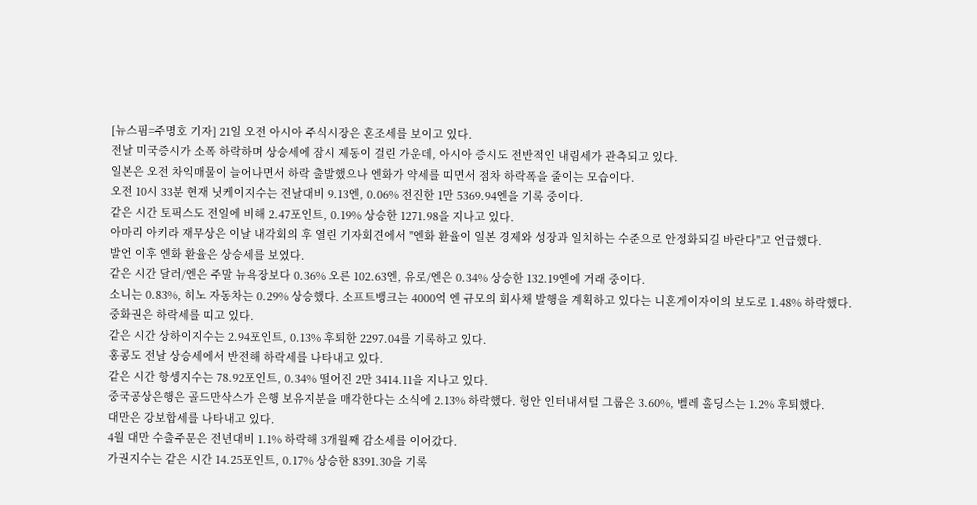[뉴스핌=주명호 기자] 21일 오전 아시아 주식시장은 혼조세를 보이고 있다.
전날 미국증시가 소폭 하락하며 상승세에 잠시 제동이 걸린 가운데, 아시아 증시도 전반적인 내림세가 관측되고 있다.
일본은 오전 차익매물이 늘어나면서 하락 출발했으나 엔화가 약세를 띠면서 점차 하락폭을 줄이는 모습이다.
오전 10시 33분 현재 닛케이지수는 전날대비 9.13엔, 0.06% 전진한 1만 5369.94엔을 기록 중이다.
같은 시간 토픽스도 전일에 비해 2.47포인트, 0.19% 상승한 1271.98을 지나고 있다.
아마리 아키라 재무상은 이날 내각회의 후 열린 기자회견에서 "엔화 환율이 일본 경제와 성장과 일치하는 수준으로 안정화되길 바란다"고 언급했다.
발언 이후 엔화 환율은 상승세를 보였다.
같은 시간 달러/엔은 주말 뉴욕장보다 0.36% 오른 102.63엔, 유로/엔은 0.34% 상승한 132.19엔에 거래 중이다.
소니는 0.83%, 히노 자동차는 0.29% 상승했다. 소프트뱅크는 4000억 엔 규모의 회사채 발행을 계획하고 있다는 니혼게이자이의 보도로 1.48% 하락했다.
중화권은 하락세를 띠고 있다.
같은 시간 상하이지수는 2.94포인트, 0.13% 후퇴한 2297.04를 기록하고 있다.
홍콩도 전날 상승세에서 반전해 하락세를 나타내고 있다.
같은 시간 항셍지수는 78.92포인트, 0.34% 떨어진 2만 3414.11을 지나고 있다.
중국공상은행은 골드만삭스가 은행 보유지분을 매각한다는 소식에 2.13% 하락했다. 헝안 인터내셔털 그룹은 3.60%, 벨레 홀딩스는 1.2% 후퇴했다.
대만은 강보합세를 나타내고 있다.
4월 대만 수출주문은 전년대비 1.1% 하락해 3개월째 감소세를 이어갔다.
가권지수는 같은 시간 14.25포인트, 0.17% 상승한 8391.30을 기록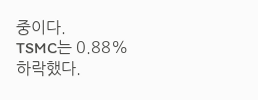중이다.
TSMC는 0.88% 하락했다.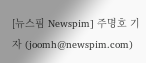[뉴스핌 Newspim] 주명호 기자 (joomh@newspim.com)